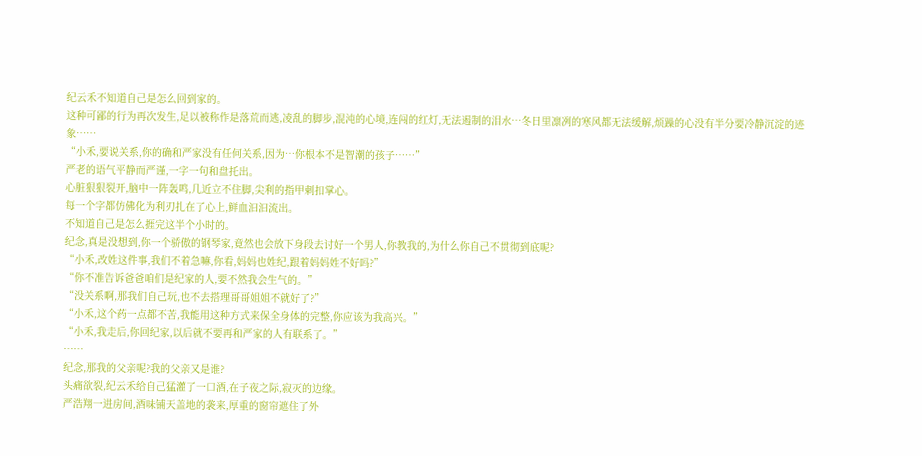纪云禾不知道自己是怎么回到家的。
这种可鄙的行为再次发生,足以被称作是落荒而逃,凌乱的脚步,混沌的心境,连闯的红灯,无法遏制的泪水…冬日里凛冽的寒风都无法缓解,烦躁的心没有半分要冷静沉淀的迹象……
“小禾,要说关系,你的确和严家没有任何关系,因为…你根本不是智潮的孩子……”
严老的语气平静而严谨,一字一句和盘托出。
心脏狠狠裂开,脑中一阵轰鸣,几近立不住脚,尖利的指甲刺扣掌心。
每一个字都仿佛化为利刃扎在了心上,鲜血汩汩流出。
不知道自己是怎么捱完这半个小时的。
纪念,真是没想到,你一个骄傲的钢琴家,竟然也会放下身段去讨好一个男人,你教我的,为什么你自己不贯彻到底呢?
“小禾,改姓这件事,我们不着急嘛,你看,妈妈也姓纪,跟着妈妈姓不好吗?”
“你不准告诉爸爸咱们是纪家的人,要不然我会生气的。”
“没关系啊,那我们自己玩,也不去搭理哥哥姐姐不就好了?”
“小禾,这个药一点都不苦,我能用这种方式来保全身体的完整,你应该为我高兴。”
“小禾,我走后,你回纪家,以后就不要再和严家的人有联系了。”
……
纪念,那我的父亲呢?我的父亲又是谁?
头痛欲裂,纪云禾给自己猛灌了一口酒,在子夜之际,寂灭的边缘。
严浩翔一进房间,酒味铺天盖地的袭来,厚重的窗帘遮住了外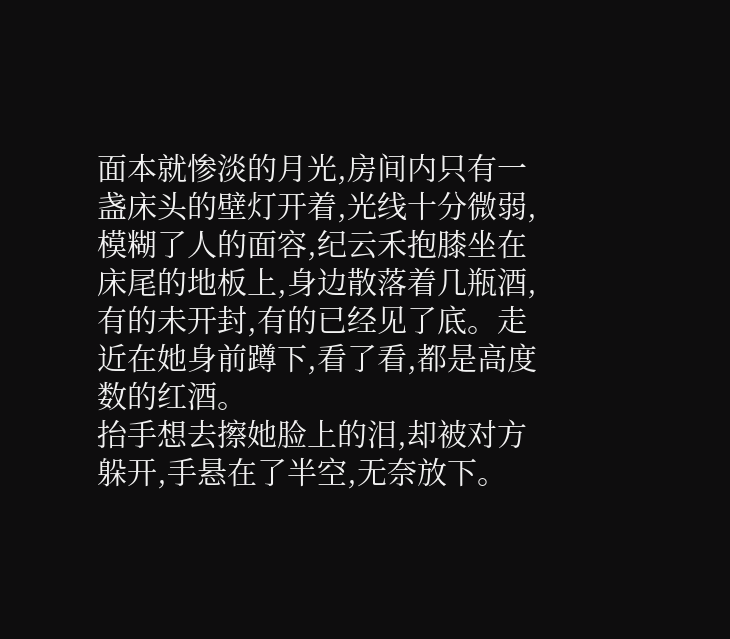面本就惨淡的月光,房间内只有一盏床头的壁灯开着,光线十分微弱,模糊了人的面容,纪云禾抱膝坐在床尾的地板上,身边散落着几瓶酒,有的未开封,有的已经见了底。走近在她身前蹲下,看了看,都是高度数的红酒。
抬手想去擦她脸上的泪,却被对方躲开,手悬在了半空,无奈放下。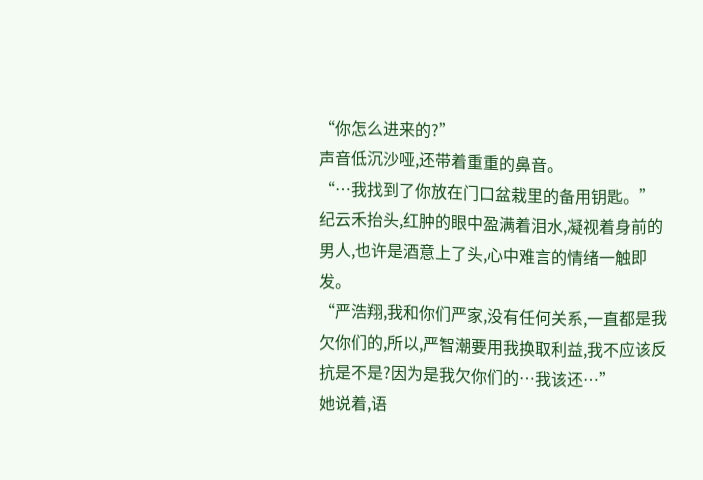“你怎么进来的?”
声音低沉沙哑,还带着重重的鼻音。
“…我找到了你放在门口盆栽里的备用钥匙。”
纪云禾抬头,红肿的眼中盈满着泪水,凝视着身前的男人,也许是酒意上了头,心中难言的情绪一触即发。
“严浩翔,我和你们严家,没有任何关系,一直都是我欠你们的,所以,严智潮要用我换取利益,我不应该反抗是不是?因为是我欠你们的…我该还…”
她说着,语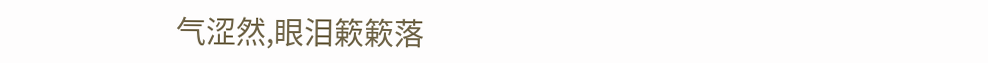气涩然,眼泪簌簌落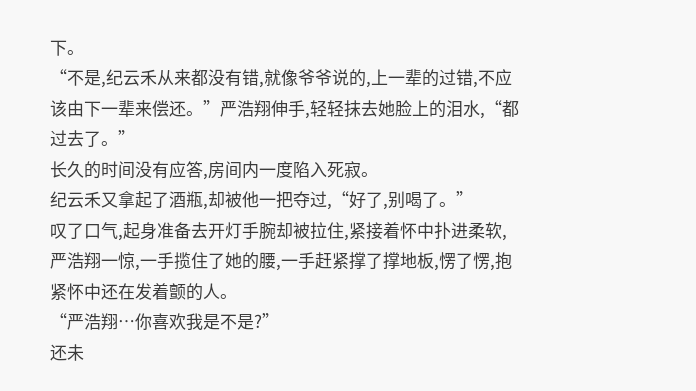下。
“不是,纪云禾从来都没有错,就像爷爷说的,上一辈的过错,不应该由下一辈来偿还。”严浩翔伸手,轻轻抹去她脸上的泪水,“都过去了。”
长久的时间没有应答,房间内一度陷入死寂。
纪云禾又拿起了酒瓶,却被他一把夺过,“好了,别喝了。”
叹了口气,起身准备去开灯手腕却被拉住,紧接着怀中扑进柔软,严浩翔一惊,一手揽住了她的腰,一手赶紧撑了撑地板,愣了愣,抱紧怀中还在发着颤的人。
“严浩翔…你喜欢我是不是?”
还未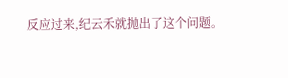反应过来,纪云禾就抛出了这个问题。